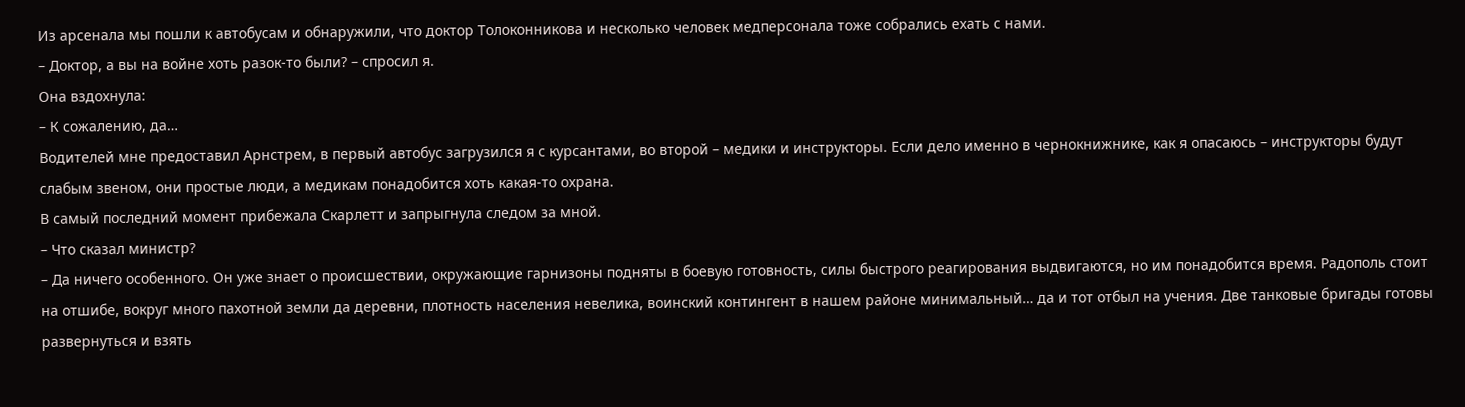Из арсенала мы пошли к автобусам и обнаружили, что доктор Толоконникова и несколько человек медперсонала тоже собрались ехать с нами.
– Доктор, а вы на войне хоть разок-то были? – спросил я.
Она вздохнула:
– К сожалению, да…
Водителей мне предоставил Арнстрем, в первый автобус загрузился я с курсантами, во второй – медики и инструкторы. Если дело именно в чернокнижнике, как я опасаюсь – инструкторы будут слабым звеном, они простые люди, а медикам понадобится хоть какая-то охрана.
В самый последний момент прибежала Скарлетт и запрыгнула следом за мной.
– Что сказал министр?
– Да ничего особенного. Он уже знает о происшествии, окружающие гарнизоны подняты в боевую готовность, силы быстрого реагирования выдвигаются, но им понадобится время. Радополь стоит на отшибе, вокруг много пахотной земли да деревни, плотность населения невелика, воинский контингент в нашем районе минимальный… да и тот отбыл на учения. Две танковые бригады готовы развернуться и взять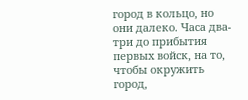город в кольцо, но они далеко. Часа два-три до прибытия первых войск, на то, чтобы окружить город,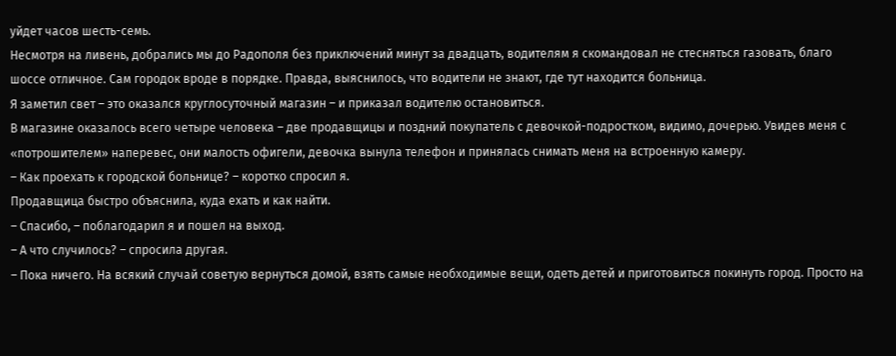уйдет часов шесть-семь.
Несмотря на ливень, добрались мы до Радополя без приключений минут за двадцать, водителям я скомандовал не стесняться газовать, благо шоссе отличное. Сам городок вроде в порядке. Правда, выяснилось, что водители не знают, где тут находится больница.
Я заметил свет – это оказался круглосуточный магазин – и приказал водителю остановиться.
В магазине оказалось всего четыре человека – две продавщицы и поздний покупатель с девочкой-подростком, видимо, дочерью. Увидев меня с «потрошителем» наперевес, они малость офигели, девочка вынула телефон и принялась снимать меня на встроенную камеру.
– Как проехать к городской больнице? – коротко спросил я.
Продавщица быстро объяснила, куда ехать и как найти.
– Спасибо, – поблагодарил я и пошел на выход.
– А что случилось? – спросила другая.
– Пока ничего. На всякий случай советую вернуться домой, взять самые необходимые вещи, одеть детей и приготовиться покинуть город. Просто на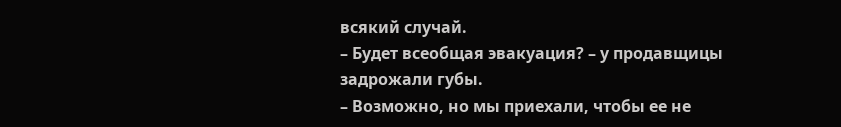всякий случай.
– Будет всеобщая эвакуация? – у продавщицы задрожали губы.
– Возможно, но мы приехали, чтобы ее не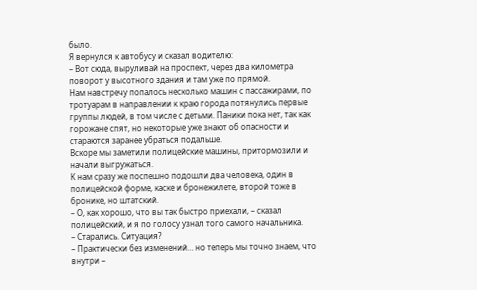было.
Я вернулся к автобусу и сказал водителю:
– Вот сюда, выруливай на проспект, через два километра поворот у высотного здания и там уже по прямой.
Нам навстречу попалось несколько машин с пассажирами, по тротуарам в направлении к краю города потянулись первые группы людей, в том числе с детьми. Паники пока нет, так как горожане спят, но некоторые уже знают об опасности и стараются заранее убраться подальше.
Вскоре мы заметили полицейские машины, притормозили и начали выгружаться.
К нам сразу же поспешно подошли два человека, один в полицейской форме, каске и бронежилете, второй тоже в бронике, но штатский.
– О, как хорошо, что вы так быстро приехали, – сказал полицейский, и я по голосу узнал того самого начальника.
– Старались. Ситуация?
– Практически без изменений… но теперь мы точно знаем, что внутри –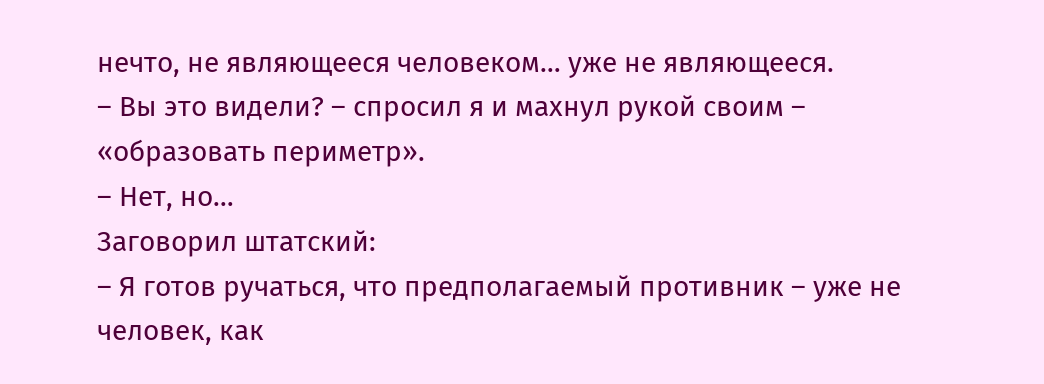нечто, не являющееся человеком… уже не являющееся.
– Вы это видели? – спросил я и махнул рукой своим – «образовать периметр».
– Нет, но…
Заговорил штатский:
– Я готов ручаться, что предполагаемый противник – уже не человек, как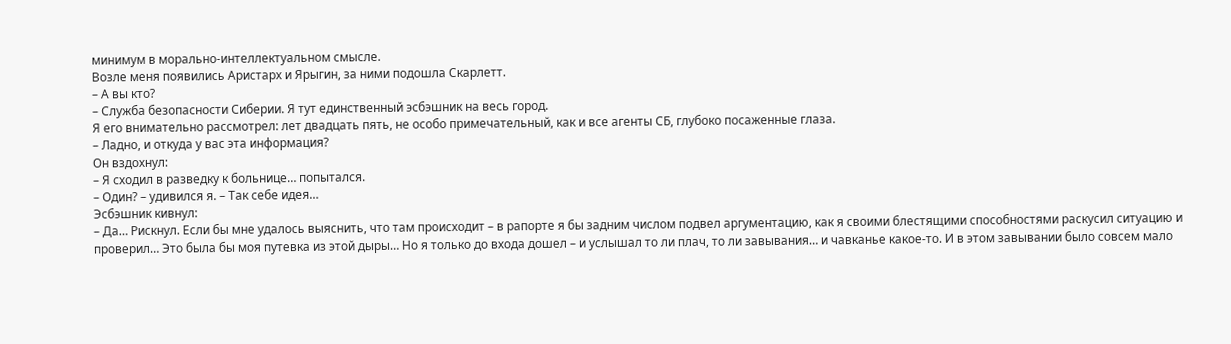минимум в морально-интеллектуальном смысле.
Возле меня появились Аристарх и Ярыгин, за ними подошла Скарлетт.
– А вы кто?
– Служба безопасности Сиберии. Я тут единственный эсбэшник на весь город.
Я его внимательно рассмотрел: лет двадцать пять, не особо примечательный, как и все агенты СБ, глубоко посаженные глаза.
– Ладно, и откуда у вас эта информация?
Он вздохнул:
– Я сходил в разведку к больнице… попытался.
– Один? – удивился я. – Так себе идея…
Эсбэшник кивнул:
– Да… Рискнул. Если бы мне удалось выяснить, что там происходит – в рапорте я бы задним числом подвел аргументацию, как я своими блестящими способностями раскусил ситуацию и проверил… Это была бы моя путевка из этой дыры… Но я только до входа дошел – и услышал то ли плач, то ли завывания… и чавканье какое-то. И в этом завывании было совсем мало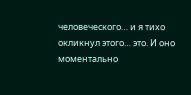человеческого… и я тихо окликнул этого… это. И оно моментально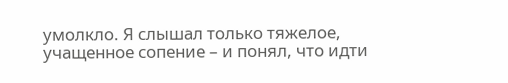умолкло. Я слышал только тяжелое, учащенное сопение – и понял, что идти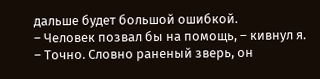дальше будет большой ошибкой.
– Человек позвал бы на помощь, – кивнул я.
– Точно. Словно раненый зверь, он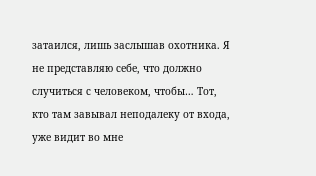затаился, лишь заслышав охотника. Я не представляю себе, что должно случиться с человеком, чтобы… Тот, кто там завывал неподалеку от входа, уже видит во мне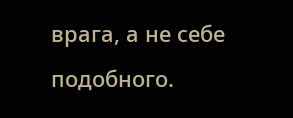врага, а не себе подобного.